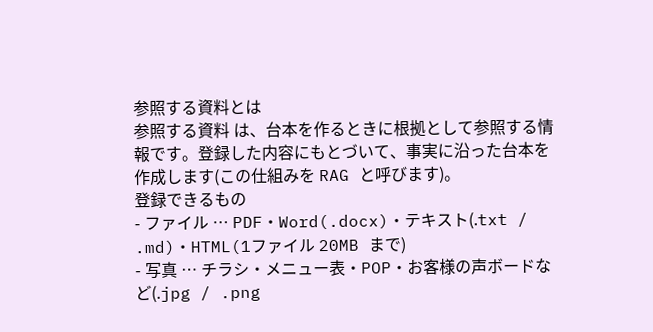参照する資料とは
参照する資料 は、台本を作るときに根拠として参照する情報です。登録した内容にもとづいて、事実に沿った台本を作成します(この仕組みを RAG と呼びます)。
登録できるもの
- ファイル … PDF・Word(.docx)・テキスト(.txt / .md)・HTML(1ファイル 20MB まで)
- 写真 … チラシ・メニュー表・POP・お客様の声ボードなど(.jpg / .png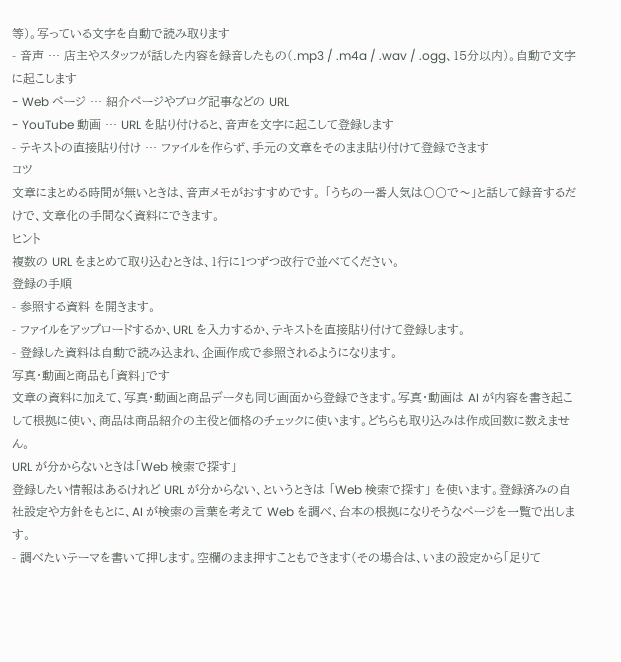等)。写っている文字を自動で読み取ります
- 音声 … 店主やスタッフが話した内容を録音したもの(.mp3 / .m4a / .wav / .ogg、15分以内)。自動で文字に起こします
- Web ページ … 紹介ページやブログ記事などの URL
- YouTube 動画 … URL を貼り付けると、音声を文字に起こして登録します
- テキストの直接貼り付け … ファイルを作らず、手元の文章をそのまま貼り付けて登録できます
コツ
文章にまとめる時間が無いときは、音声メモがおすすめです。 「うちの一番人気は〇〇で〜」と話して録音するだけで、文章化の手間なく資料にできます。
ヒント
複数の URL をまとめて取り込むときは、1行に1つずつ改行で並べてください。
登録の手順
- 参照する資料 を開きます。
- ファイルをアップロードするか、URL を入力するか、テキストを直接貼り付けて登録します。
- 登録した資料は自動で読み込まれ、企画作成で参照されるようになります。
写真・動画と商品も「資料」です
文章の資料に加えて、写真・動画と商品データも同じ画面から登録できます。写真・動画は AI が内容を書き起こして根拠に使い、商品は商品紹介の主役と価格のチェックに使います。どちらも取り込みは作成回数に数えません。
URL が分からないときは「Web 検索で探す」
登録したい情報はあるけれど URL が分からない、というときは 「Web 検索で探す」 を使います。登録済みの自社設定や方針をもとに、AI が検索の言葉を考えて Web を調べ、台本の根拠になりそうなページを一覧で出します。
- 調べたいテーマを書いて押します。空欄のまま押すこともできます(その場合は、いまの設定から「足りて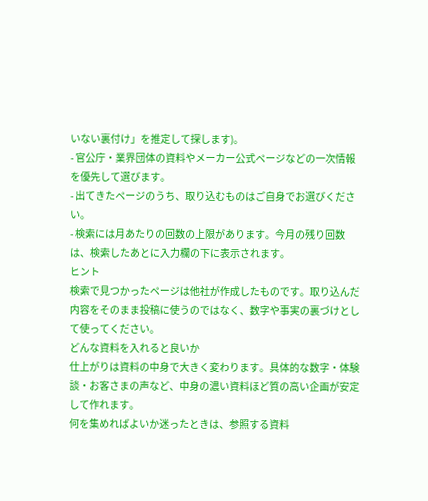いない裏付け」を推定して探します)。
- 官公庁・業界団体の資料やメーカー公式ページなどの一次情報を優先して選びます。
- 出てきたページのうち、取り込むものはご自身でお選びください。
- 検索には月あたりの回数の上限があります。今月の残り回数は、検索したあとに入力欄の下に表示されます。
ヒント
検索で見つかったページは他社が作成したものです。取り込んだ内容をそのまま投稿に使うのではなく、数字や事実の裏づけとして使ってください。
どんな資料を入れると良いか
仕上がりは資料の中身で大きく変わります。具体的な数字・体験談・お客さまの声など、中身の濃い資料ほど質の高い企画が安定して作れます。
何を集めればよいか迷ったときは、参照する資料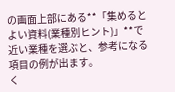の画面上部にある**「集めるとよい資料(業種別ヒント)」**で近い業種を選ぶと、参考になる項目の例が出ます。
く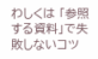わしくは 「参照する資料」で失敗しないコツ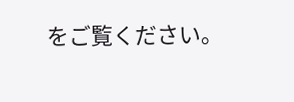をご覧ください。